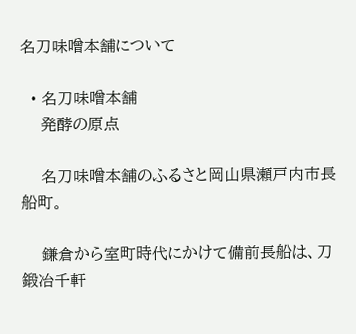名刀味噌本舗について

  • 名刀味噌本舗
    発酵の原点

    名刀味噌本舗のふるさと岡山県瀬戸内市長船町。

    鎌倉から室町時代にかけて備前長船は、刀鍛冶千軒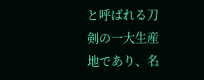と呼ばれる刀剣の一大生産地であり、名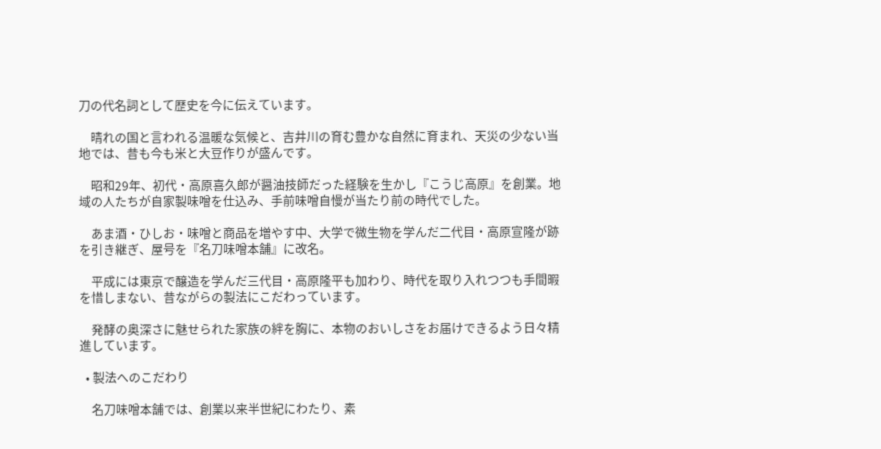刀の代名詞として歴史を今に伝えています。

    晴れの国と言われる温暖な気候と、吉井川の育む豊かな自然に育まれ、天災の少ない当地では、昔も今も米と大豆作りが盛んです。

    昭和29年、初代・高原喜久郎が醤油技師だった経験を生かし『こうじ高原』を創業。地域の人たちが自家製味噌を仕込み、手前味噌自慢が当たり前の時代でした。

    あま酒・ひしお・味噌と商品を増やす中、大学で微生物を学んだ二代目・高原宣隆が跡を引き継ぎ、屋号を『名刀味噌本舗』に改名。

    平成には東京で醸造を学んだ三代目・高原隆平も加わり、時代を取り入れつつも手間暇を惜しまない、昔ながらの製法にこだわっています。

    発酵の奥深さに魅せられた家族の絆を胸に、本物のおいしさをお届けできるよう日々精進しています。

  • 製法へのこだわり

    名刀味噌本舗では、創業以来半世紀にわたり、素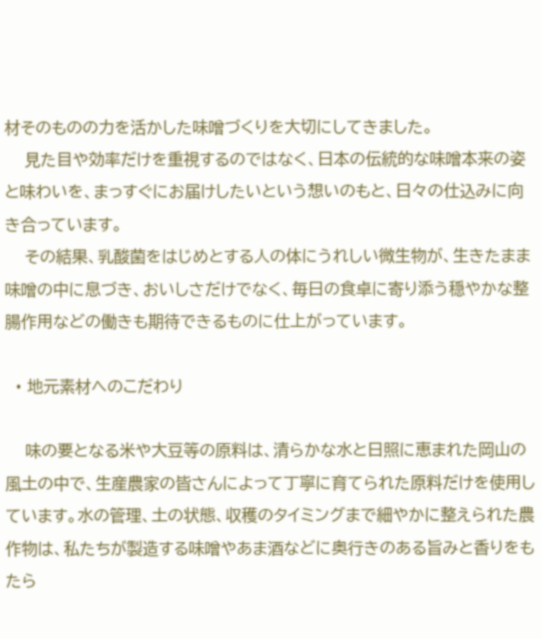材そのものの力を活かした味噌づくりを大切にしてきました。
    見た目や効率だけを重視するのではなく、日本の伝統的な味噌本来の姿と味わいを、まっすぐにお届けしたいという想いのもと、日々の仕込みに向き合っています。
    その結果、乳酸菌をはじめとする人の体にうれしい微生物が、生きたまま味噌の中に息づき、おいしさだけでなく、毎日の食卓に寄り添う穏やかな整腸作用などの働きも期待できるものに仕上がっています。

  • 地元素材へのこだわり

    味の要となる米や大豆等の原料は、清らかな水と日照に恵まれた岡山の風土の中で、生産農家の皆さんによって丁寧に育てられた原料だけを使用しています。水の管理、土の状態、収穫のタイミングまで細やかに整えられた農作物は、私たちが製造する味噌やあま酒などに奥行きのある旨みと香りをもたら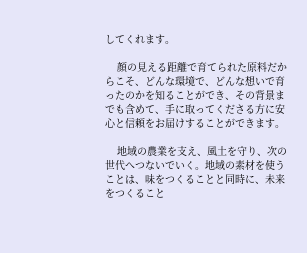してくれます。

    顔の見える距離で育てられた原料だからこそ、どんな環境で、どんな想いで育ったのかを知ることができ、その背景までも含めて、手に取ってくださる方に安心と信頼をお届けすることができます。

    地域の農業を支え、風土を守り、次の世代へつないでいく。地域の素材を使うことは、味をつくることと同時に、未来をつくること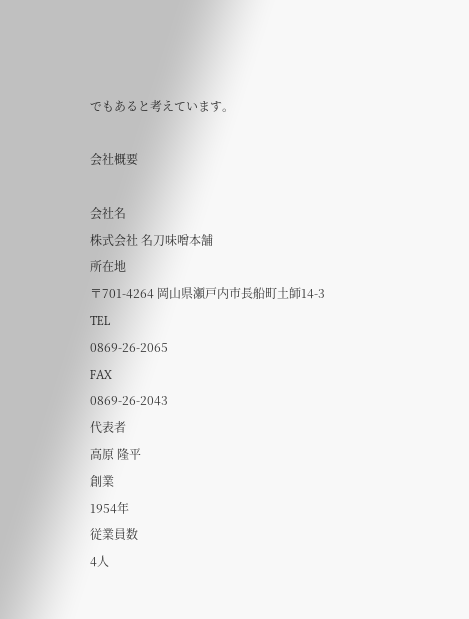でもあると考えています。

会社概要

会社名
株式会社 名刀味噌本舗
所在地
〒701-4264 岡山県瀬戸内市長船町土師14-3
TEL
0869-26-2065
FAX
0869-26-2043
代表者
高原 隆平
創業
1954年
従業員数
4人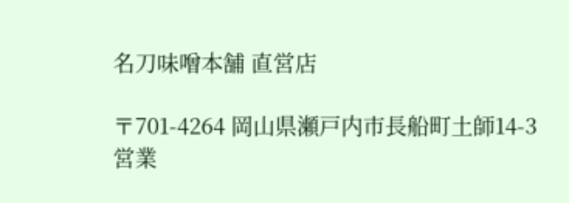名刀味噌本舗 直営店

〒701-4264 岡山県瀬戸内市長船町土師14-3
営業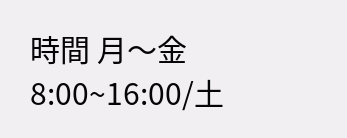時間 月〜金 8:00~16:00/土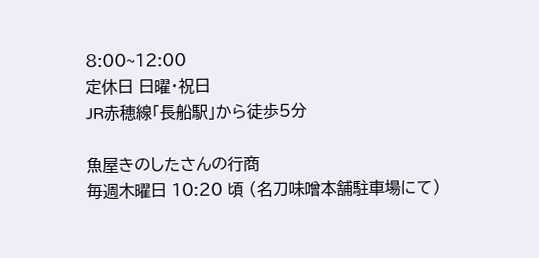8:00~12:00
定休日 日曜・祝日
JR赤穂線「長船駅」から徒歩5分

魚屋きのしたさんの行商
毎週木曜日 10:20 頃 (名刀味噌本舗駐車場にて)